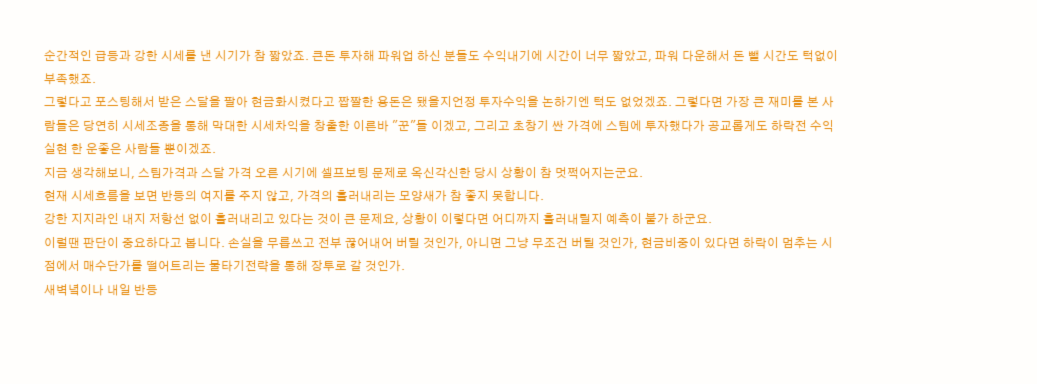순간적인 급등과 강한 시세를 낸 시기가 참 짧았죠. 큰돈 투자해 파워업 하신 분들도 수익내기에 시간이 너무 짧았고, 파워 다운해서 돈 뺄 시간도 턱없이 부족했죠.
그렇다고 포스팅해서 받은 스달을 팔아 현금화시켰다고 짭짤한 용돈은 됐을지언정 투자수익을 논하기엔 턱도 없었겠죠. 그렇다면 가장 큰 재미를 본 사람들은 당연히 시세조종을 통해 막대한 시세차익을 창출한 이른바 "꾼"들 이겠고, 그리고 초창기 싼 가격에 스팀에 투자했다가 공교롭게도 하락전 수익실현 한 운좋은 사람들 뿐이겠죠.
지금 생각해보니, 스팀가격과 스달 가격 오른 시기에 셀프보팅 문제로 옥신각신한 당시 상황이 참 멋쩍어지는군요.
현재 시세흐름을 보면 반등의 여지를 주지 않고, 가격의 흘러내리는 모양새가 참 좋지 못합니다.
강한 지지라인 내지 저항선 없이 흘러내리고 있다는 것이 큰 문제요, 상황이 이렇다면 어디까지 흘러내릴지 예측이 불가 하군요.
이럴땐 판단이 중요하다고 봅니다. 손실을 무릅쓰고 전부 끊어내어 버릴 것인가, 아니면 그냥 무조건 버틸 것인가, 현금비중이 있다면 하락이 멈추는 시점에서 매수단가를 떨어트리는 물타기전략을 통해 장투로 갈 것인가.
새벽녘이나 내일 반등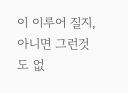이 이루어 질지, 아니면 그런것도 없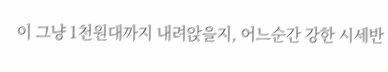이 그냥 1천원대까지 내려앉을지, 어느순간 강한 시세반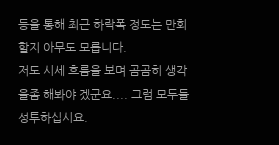등을 통해 최근 하락폭 정도는 만회할지 아무도 모릅니다.
저도 시세 흐름을 보며 곰곰히 생각을좀 해봐야 겠군요.... 그럼 모두들 성투하십시요.